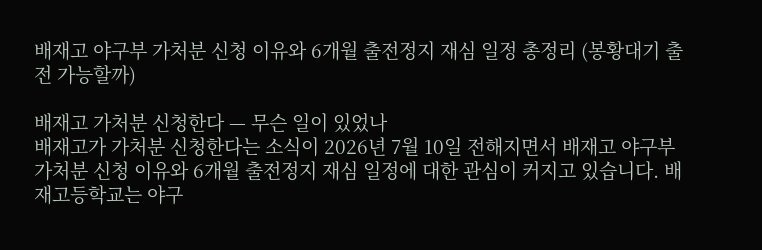배재고 야구부 가처분 신청 이유와 6개월 출전정지 재심 일정 총정리 (봉황대기 출전 가능할까)

배재고 가처분 신청한다 — 무슨 일이 있었나
배재고가 가처분 신청한다는 소식이 2026년 7월 10일 전해지면서 배재고 야구부 가처분 신청 이유와 6개월 출전정지 재심 일정에 대한 관심이 커지고 있습니다. 배재고등학교는 야구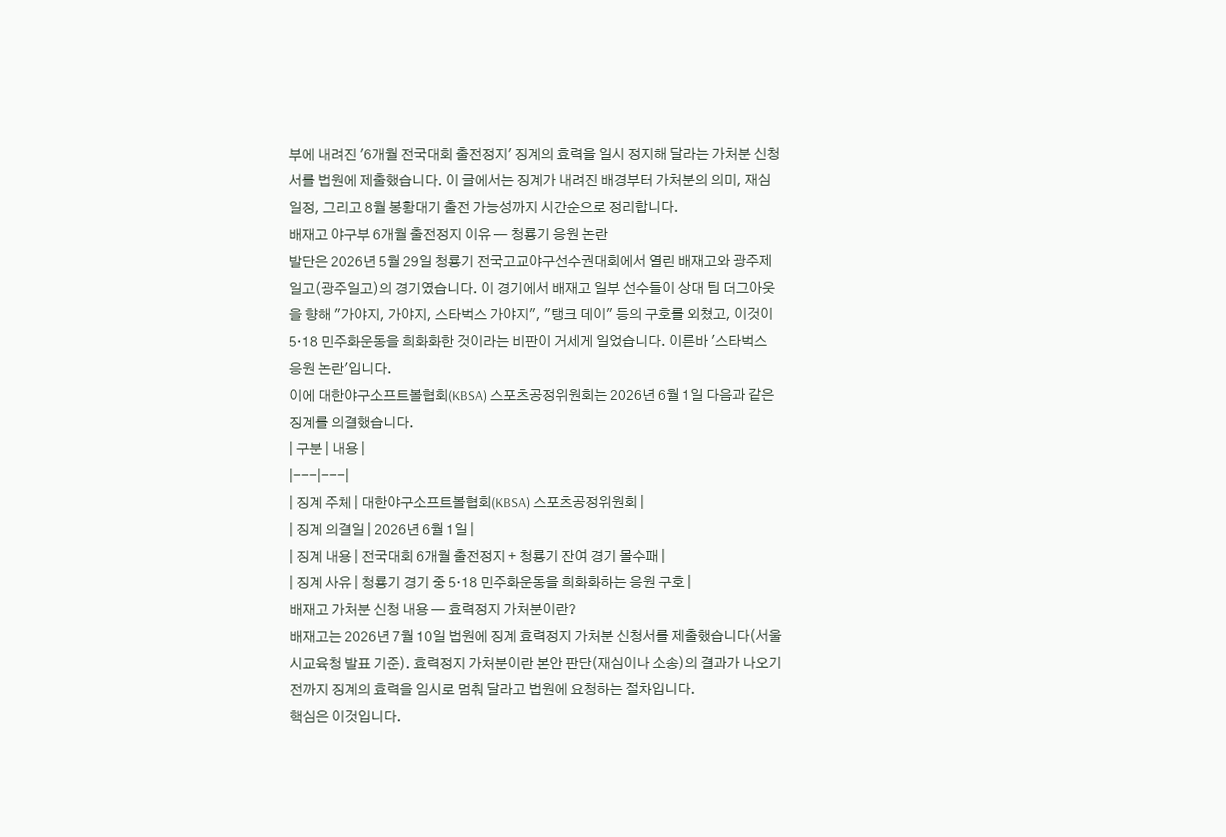부에 내려진 '6개월 전국대회 출전정지' 징계의 효력을 일시 정지해 달라는 가처분 신청서를 법원에 제출했습니다. 이 글에서는 징계가 내려진 배경부터 가처분의 의미, 재심 일정, 그리고 8월 봉황대기 출전 가능성까지 시간순으로 정리합니다.
배재고 야구부 6개월 출전정지 이유 — 청룡기 응원 논란
발단은 2026년 5월 29일 청룡기 전국고교야구선수권대회에서 열린 배재고와 광주제일고(광주일고)의 경기였습니다. 이 경기에서 배재고 일부 선수들이 상대 팀 더그아웃을 향해 "가야지, 가야지, 스타벅스 가야지", "탱크 데이" 등의 구호를 외쳤고, 이것이 5·18 민주화운동을 희화화한 것이라는 비판이 거세게 일었습니다. 이른바 '스타벅스 응원 논란'입니다.
이에 대한야구소프트볼협회(KBSA) 스포츠공정위원회는 2026년 6월 1일 다음과 같은 징계를 의결했습니다.
| 구분 | 내용 |
|---|---|
| 징계 주체 | 대한야구소프트볼협회(KBSA) 스포츠공정위원회 |
| 징계 의결일 | 2026년 6월 1일 |
| 징계 내용 | 전국대회 6개월 출전정지 + 청룡기 잔여 경기 몰수패 |
| 징계 사유 | 청룡기 경기 중 5·18 민주화운동을 희화화하는 응원 구호 |
배재고 가처분 신청 내용 — 효력정지 가처분이란?
배재고는 2026년 7월 10일 법원에 징계 효력정지 가처분 신청서를 제출했습니다(서울시교육청 발표 기준). 효력정지 가처분이란 본안 판단(재심이나 소송)의 결과가 나오기 전까지 징계의 효력을 임시로 멈춰 달라고 법원에 요청하는 절차입니다.
핵심은 이것입니다.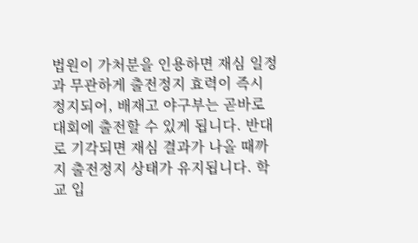법원이 가처분을 인용하면 재심 일정과 무관하게 출전정지 효력이 즉시 정지되어, 배재고 야구부는 곧바로 대회에 출전할 수 있게 됩니다. 반대로 기각되면 재심 결과가 나올 때까지 출전정지 상태가 유지됩니다. 학교 입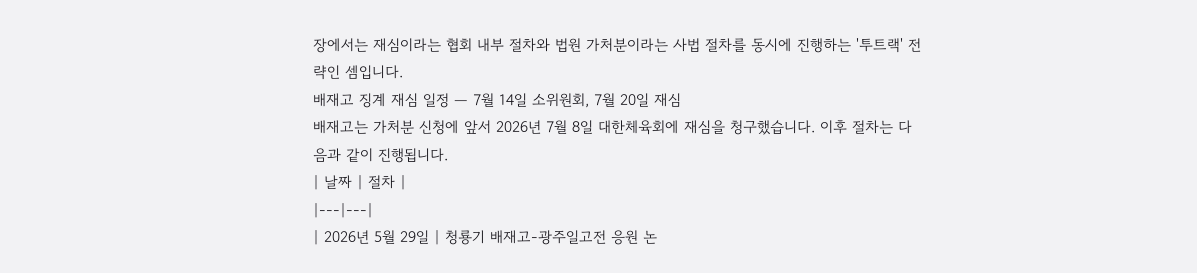장에서는 재심이라는 협회 내부 절차와 법원 가처분이라는 사법 절차를 동시에 진행하는 '투트랙' 전략인 셈입니다.
배재고 징계 재심 일정 — 7월 14일 소위원회, 7월 20일 재심
배재고는 가처분 신청에 앞서 2026년 7월 8일 대한체육회에 재심을 청구했습니다. 이후 절차는 다음과 같이 진행됩니다.
| 날짜 | 절차 |
|---|---|
| 2026년 5월 29일 | 청룡기 배재고-광주일고전 응원 논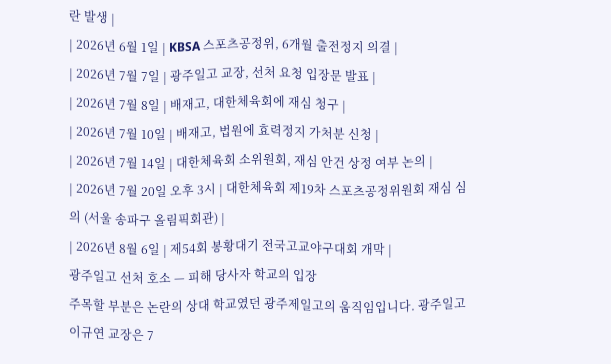란 발생 |
| 2026년 6월 1일 | KBSA 스포츠공정위, 6개월 출전정지 의결 |
| 2026년 7월 7일 | 광주일고 교장, 선처 요청 입장문 발표 |
| 2026년 7월 8일 | 배재고, 대한체육회에 재심 청구 |
| 2026년 7월 10일 | 배재고, 법원에 효력정지 가처분 신청 |
| 2026년 7월 14일 | 대한체육회 소위원회, 재심 안건 상정 여부 논의 |
| 2026년 7월 20일 오후 3시 | 대한체육회 제19차 스포츠공정위원회 재심 심의 (서울 송파구 올림픽회관) |
| 2026년 8월 6일 | 제54회 봉황대기 전국고교야구대회 개막 |
광주일고 선처 호소 — 피해 당사자 학교의 입장
주목할 부분은 논란의 상대 학교였던 광주제일고의 움직임입니다. 광주일고 이규연 교장은 7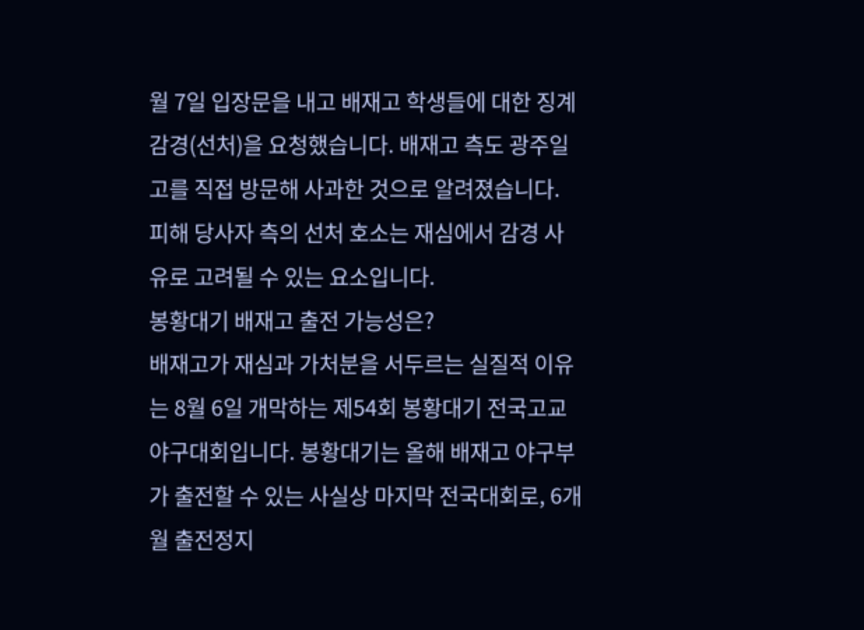월 7일 입장문을 내고 배재고 학생들에 대한 징계 감경(선처)을 요청했습니다. 배재고 측도 광주일고를 직접 방문해 사과한 것으로 알려졌습니다. 피해 당사자 측의 선처 호소는 재심에서 감경 사유로 고려될 수 있는 요소입니다.
봉황대기 배재고 출전 가능성은?
배재고가 재심과 가처분을 서두르는 실질적 이유는 8월 6일 개막하는 제54회 봉황대기 전국고교야구대회입니다. 봉황대기는 올해 배재고 야구부가 출전할 수 있는 사실상 마지막 전국대회로, 6개월 출전정지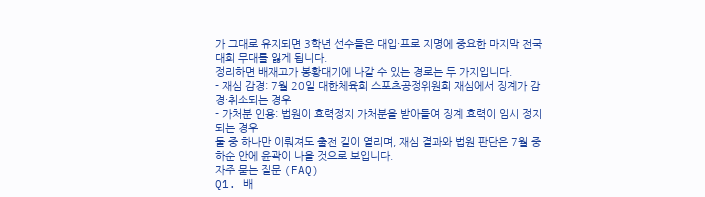가 그대로 유지되면 3학년 선수들은 대입·프로 지명에 중요한 마지막 전국대회 무대를 잃게 됩니다.
정리하면 배재고가 봉황대기에 나갈 수 있는 경로는 두 가지입니다.
- 재심 감경: 7월 20일 대한체육회 스포츠공정위원회 재심에서 징계가 감경·취소되는 경우
- 가처분 인용: 법원이 효력정지 가처분을 받아들여 징계 효력이 임시 정지되는 경우
둘 중 하나만 이뤄져도 출전 길이 열리며, 재심 결과와 법원 판단은 7월 중하순 안에 윤곽이 나올 것으로 보입니다.
자주 묻는 질문 (FAQ)
Q1. 배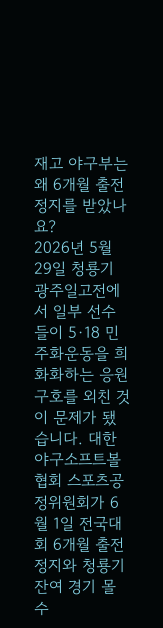재고 야구부는 왜 6개월 출전정지를 받았나요?
2026년 5월 29일 청룡기 광주일고전에서 일부 선수들이 5·18 민주화운동을 희화화하는 응원 구호를 외친 것이 문제가 됐습니다. 대한야구소프트볼협회 스포츠공정위원회가 6월 1일 전국대회 6개월 출전정지와 청룡기 잔여 경기 몰수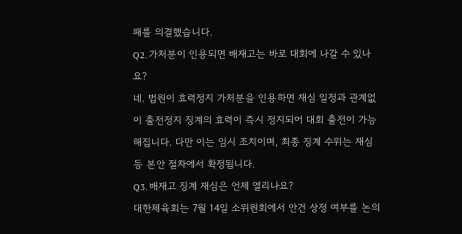패를 의결했습니다.
Q2. 가처분이 인용되면 배재고는 바로 대회에 나갈 수 있나요?
네. 법원이 효력정지 가처분을 인용하면 재심 일정과 관계없이 출전정지 징계의 효력이 즉시 정지되어 대회 출전이 가능해집니다. 다만 이는 임시 조치이며, 최종 징계 수위는 재심 등 본안 절차에서 확정됩니다.
Q3. 배재고 징계 재심은 언제 열리나요?
대한체육회는 7월 14일 소위원회에서 안건 상정 여부를 논의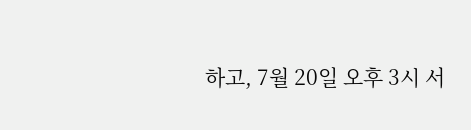하고, 7월 20일 오후 3시 서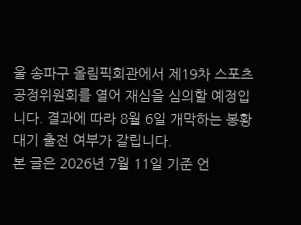울 송파구 올림픽회관에서 제19차 스포츠공정위원회를 열어 재심을 심의할 예정입니다. 결과에 따라 8월 6일 개막하는 봉황대기 출전 여부가 갈립니다.
본 글은 2026년 7월 11일 기준 언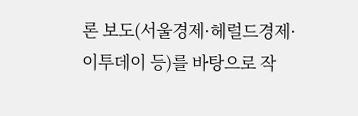론 보도(서울경제·헤럴드경제·이투데이 등)를 바탕으로 작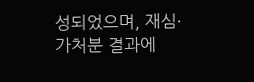성되었으며, 재심·가처분 결과에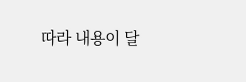따라 내용이 달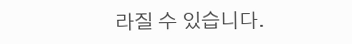라질 수 있습니다.